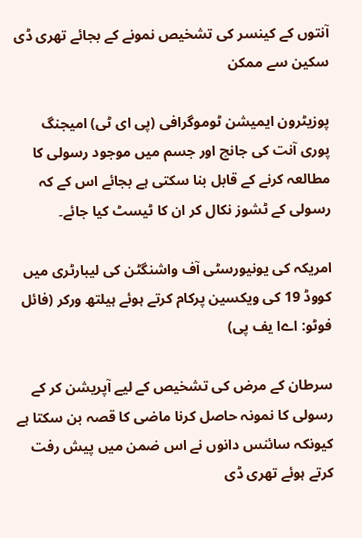آنتوں کے کینسر کی تشخیص نمونے کے بجائے تھری ڈی سکین سے ممکن

پوزیٹرون ایمیشن ٹوموگرافی (پی ای ٹی) امیجنگ پوری آنت کی جانچ اور جسم میں موجود رسولی کا مطالعہ کرنے کے قابل بنا سکتی ہے بجائے اس کے کہ رسولی کے ٹشوز نکال کر ان کا ٹیسٹ کیا جائے۔

امریکہ کی یونیورسٹی آف واشنگٹن کی لیبارٹری میں کووڈ 19 کی ویکسین پرکام کرتے ہوئے ہیلتھ ورکر (فائل فوٹو: اےا یف پی)

سرطان کے مرض کی تشخیص کے لیے آپریشن کر کے رسولی کا نمونہ حاصل کرنا ماضی کا قصہ بن سکتا ہے کیونکہ سائنس دانوں نے اس ضمن میں پیش رفت کرتے ہوئے تھری ڈی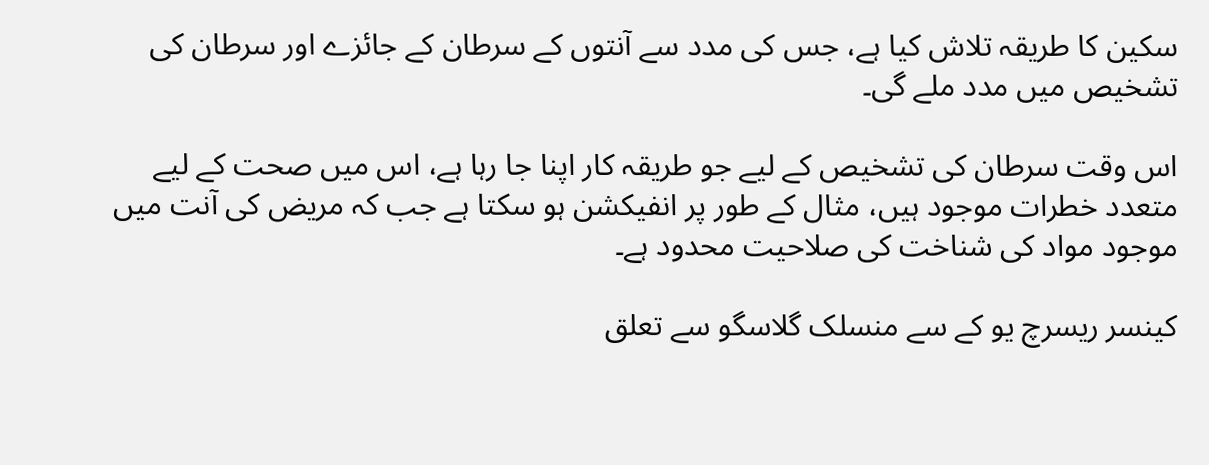سکین کا طریقہ تلاش کیا ہے، جس کی مدد سے آنتوں کے سرطان کے جائزے اور سرطان کی تشخیص میں مدد ملے گی۔

اس وقت سرطان کی تشخیص کے لیے جو طریقہ کار اپنا جا رہا ہے، اس میں صحت کے لیے متعدد خطرات موجود ہیں، مثال کے طور پر انفیکشن ہو سکتا ہے جب کہ مریض کی آنت میں موجود مواد کی شناخت کی صلاحیت محدود ہے۔

کینسر ریسرچ یو کے سے منسلک گلاسگو سے تعلق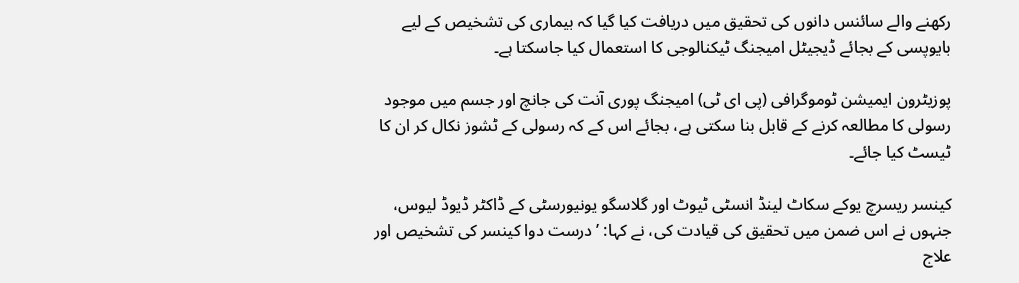رکھنے والے سائنس دانوں کی تحقیق میں دریافت کیا گیا کہ بیماری کی تشخیص کے لیے بایوپسی کے بجائے ڈیجیٹل امیجنگ ٹیکنالوجی کا استعمال کیا جاسکتا ہے۔

پوزیٹرون ایمیشن ٹوموگرافی (پی ای ٹی) امیجنگ پوری آنت کی جانچ اور جسم میں موجود رسولی کا مطالعہ کرنے کے قابل بنا سکتی ہے، بجائے اس کے کہ رسولی کے ٹشوز نکال کر ان کا ٹیسٹ کیا جائے۔

کینسر ریسرچ یوکے سکاٹ لینڈ انسٹی ٹیوٹ اور گلاسگو یونیورسٹی کے ڈاکٹر ڈیوڈ لیوس، جنہوں نے اس ضمن میں تحقیق کی قیادت کی، نے کہا: ’درست دوا کینسر کی تشخیص اور علاج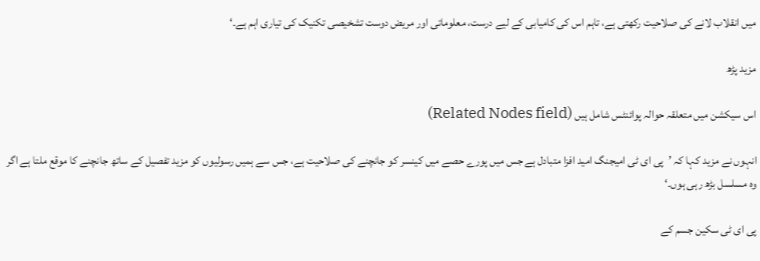میں انقلاب لانے کی صلاحیت رکھتی ہے، تاہم اس کی کامیابی کے لیے درست، معلوماتی اور مریض دوست تشخیصی تکنیک کی تیاری اہم ہے۔‘

مزید پڑھ

اس سیکشن میں متعلقہ حوالہ پوائنٹس شامل ہیں (Related Nodes field)

انہوں نے مزید کہا کہ ’پی ای ٹی امیجنگ امید افزا متبادل ہے جس میں پورے حصے میں کینسر کو جانچنے کی صلاحیت ہے، جس سے ہمیں رسولیوں کو مزید تفصیل کے ساتھ جانچنے کا موقع ملتا ہے اگر وہ مسلسل بڑھ رہی ہوں۔‘

پی ای ٹی سکین جسم کے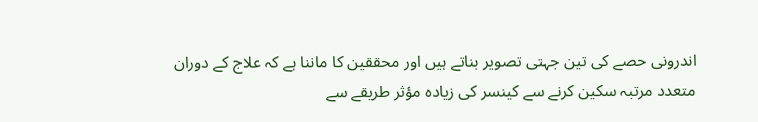اندرونی حصے کی تین جہتی تصویر بناتے ہیں اور محققین کا ماننا ہے کہ علاج کے دوران متعدد مرتبہ سکین کرنے سے کینسر کی زیادہ مؤثر طریقے سے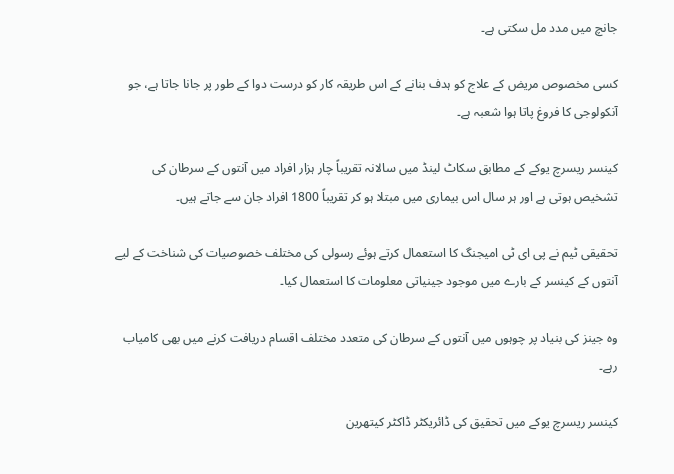جانچ میں مدد مل سکتی ہے۔

کسی مخصوص مریض کے علاج کو ہدف بنانے کے اس طریقہ کار کو درست دوا کے طور پر جانا جاتا ہے، جو آنکولوجی کا فروغ پاتا ہوا شعبہ ہے۔

کینسر ریسرچ یوکے کے مطابق سکاٹ لینڈ میں سالانہ تقریباً چار ہزار افراد میں آنتوں کے سرطان کی تشخیص ہوتی ہے اور ہر سال اس بیماری میں مبتلا ہو کر تقریباً 1800 افراد جان سے جاتے ہیں۔

تحقیقی ٹیم نے پی ای ٹی امیجنگ کا استعمال کرتے ہوئے رسولی کی مختلف خصوصیات کی شناخت کے لیے آنتوں کے کینسر کے بارے میں موجود جینیاتی معلومات کا استعمال کیا۔

وہ جینز کی بنیاد پر چوہوں میں آنتوں کے سرطان کی متعدد مختلف اقسام دریافت کرنے میں بھی کامیاب رہے۔

کینسر ریسرچ یوکے میں تحقیق کی ڈائریکٹر ڈاکٹر کیتھرین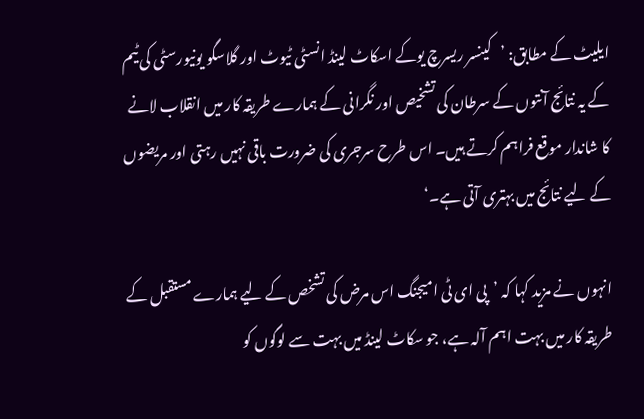ایلیٹ کے مطابق: ’کینسر ریسرچ یوکے اسکاٹ لینڈ انسٹی ٹیوٹ اور گلاسگو یونیورسٹی کی ٹیم کے یہ نتائج آنتوں کے سرطان کی تشخیص اور نگرانی کے ہمارے طریقہ کار میں انقلاب لانے کا شاندار موقع فراہم کرتے ہیں۔ اس طرح سرجری کی ضرورت باقی نہیں رہتی اور مریضوں کے لیے نتائج میں بہتری آتی ہے۔‘

انہوں نے مزید کہا کہ ’پی ای ٹی امیجنگ اس مرض کی تشخص کے لیے ہمارے مستقبل کے طریقہ کار میں بہت اہم آلہ ہے، جو سکاٹ لینڈ میں بہت سے لوگوں کو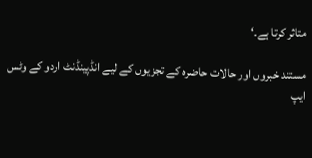متاثر کرتا ہے۔‘

مستند خبروں اور حالات حاضرہ کے تجزیوں کے لیے انڈپینڈنٹ اردو کے وٹس ایپ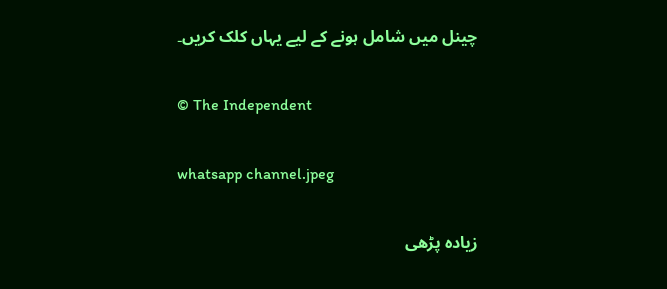چینل میں شامل ہونے کے لیے یہاں کلک کریں۔

© The Independent

whatsapp channel.jpeg

زیادہ پڑھی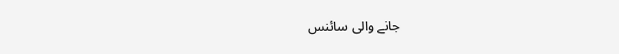جانے والی سائنس